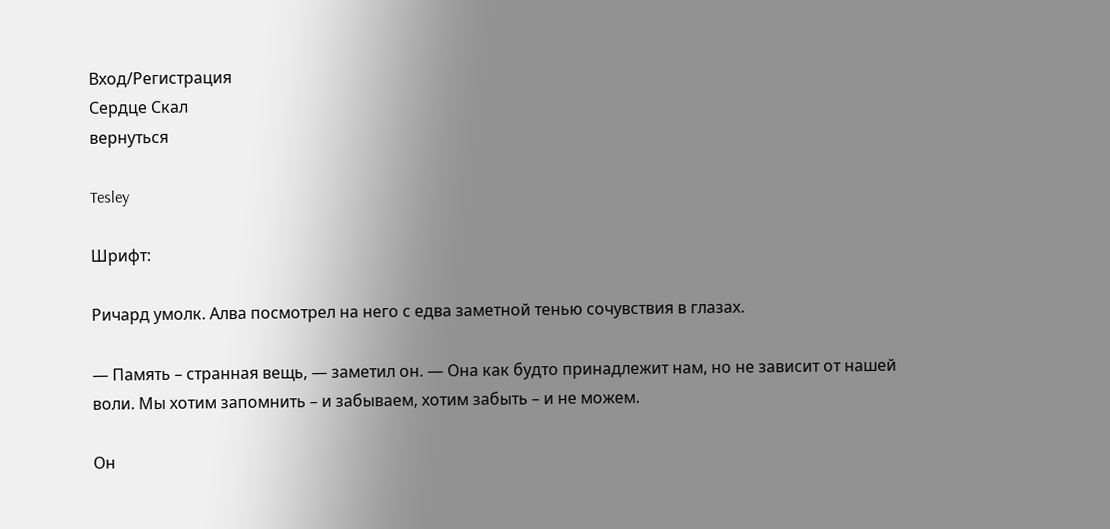Вход/Регистрация
Сердце Скал
вернуться

Tesley

Шрифт:

Ричард умолк. Алва посмотрел на него с едва заметной тенью сочувствия в глазах.

— Память – странная вещь, — заметил он. — Она как будто принадлежит нам, но не зависит от нашей воли. Мы хотим запомнить – и забываем, хотим забыть – и не можем.

Он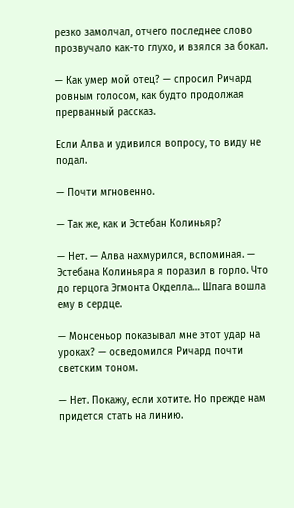резко замолчал, отчего последнее слово прозвучало как-то глухо, и взялся за бокал.

— Как умер мой отец? — спросил Ричард ровным голосом, как будто продолжая прерванный рассказ.

Если Алва и удивился вопросу, то виду не подал.

— Почти мгновенно.

— Так же, как и Эстебан Колиньяр?

— Нет. — Алва нахмурился, вспоминая. — Эстебана Колиньяра я поразил в горло. Что до герцога Эгмонта Окделла… Шпага вошла ему в сердце.

— Монсеньор показывал мне этот удар на уроках? — осведомился Ричард почти светским тоном.

— Нет. Покажу, если хотите. Но прежде нам придется стать на линию.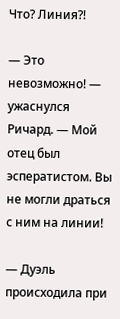Что? Линия?!

— Это невозможно! — ужаснулся Ричард. — Мой отец был эсператистом. Вы не могли драться с ним на линии!

— Дуэль происходила при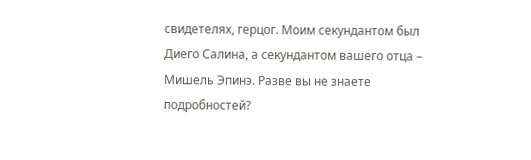свидетелях, герцог. Моим секундантом был Диего Салина, а секундантом вашего отца – Мишель Эпинэ. Разве вы не знаете подробностей?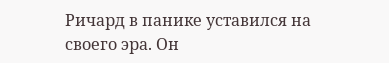Ричард в панике уставился на своего эра. Он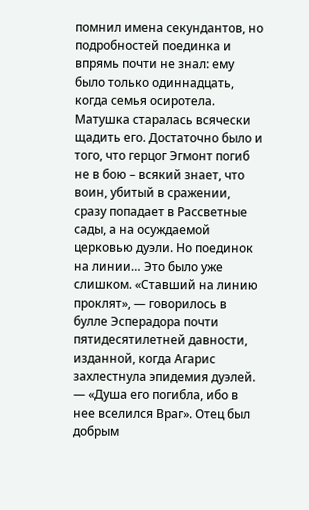помнил имена секундантов, но подробностей поединка и впрямь почти не знал: ему было только одиннадцать, когда семья осиротела. Матушка старалась всячески щадить его. Достаточно было и того, что герцог Эгмонт погиб не в бою – всякий знает, что воин, убитый в сражении, сразу попадает в Рассветные сады, а на осуждаемой церковью дуэли. Но поединок на линии… Это было уже слишком. «Ставший на линию проклят», — говорилось в булле Эсперадора почти пятидесятилетней давности, изданной, когда Агарис захлестнула эпидемия дуэлей. — «Душа его погибла, ибо в нее вселился Враг». Отец был добрым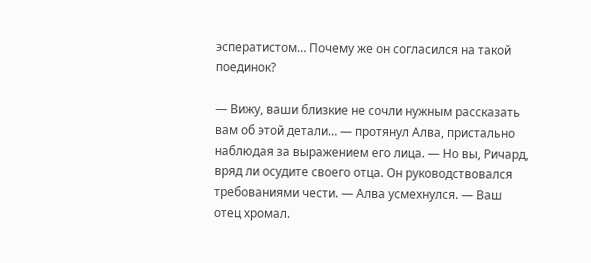эсператистом… Почему же он согласился на такой поединок?

— Вижу, ваши близкие не сочли нужным рассказать вам об этой детали… — протянул Алва, пристально наблюдая за выражением его лица. — Но вы, Ричард, вряд ли осудите своего отца. Он руководствовался требованиями чести. — Алва усмехнулся. — Ваш отец хромал.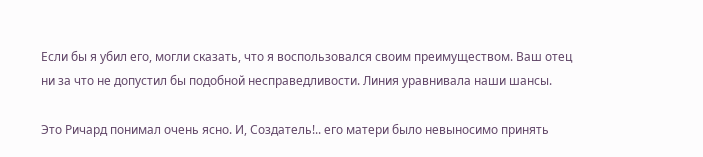Если бы я убил его, могли сказать, что я воспользовался своим преимуществом. Ваш отец ни за что не допустил бы подобной несправедливости. Линия уравнивала наши шансы.

Это Ричард понимал очень ясно. И, Создатель!.. его матери было невыносимо принять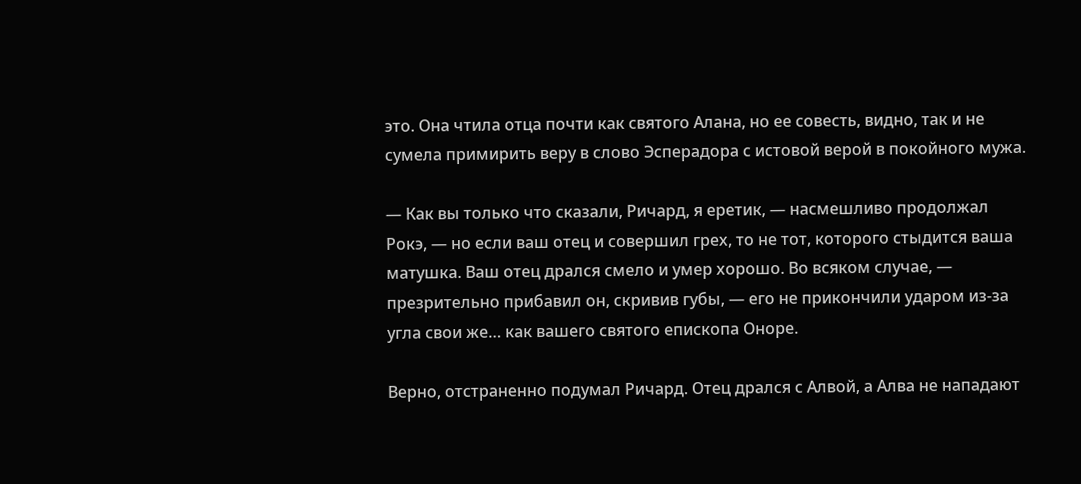это. Она чтила отца почти как святого Алана, но ее совесть, видно, так и не сумела примирить веру в слово Эсперадора с истовой верой в покойного мужа.

— Как вы только что сказали, Ричард, я еретик, — насмешливо продолжал Рокэ, — но если ваш отец и совершил грех, то не тот, которого стыдится ваша матушка. Ваш отец дрался смело и умер хорошо. Во всяком случае, — презрительно прибавил он, скривив губы, — его не прикончили ударом из-за угла свои же… как вашего святого епископа Оноре.

Верно, отстраненно подумал Ричард. Отец дрался с Алвой, а Алва не нападают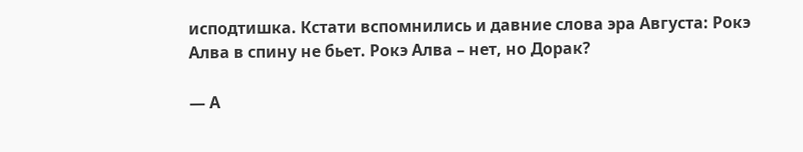исподтишка. Кстати вспомнились и давние слова эра Августа: Рокэ Алва в спину не бьет. Рокэ Алва – нет, но Дорак?

— А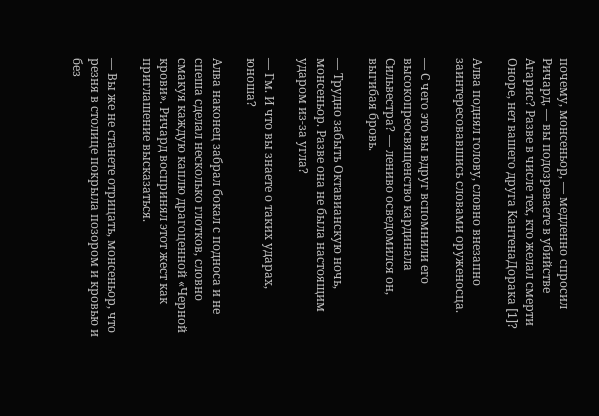почему, монсеньор, — медленно спросил Ричард, — вы подозреваете в убийстве Агарис? Разве в числе тех, кто желал смерти Оноре, нет вашего друга КантенаДорака [1]?

Алва поднял голову, словно внезапно заинтересовавшись словами оруженосца.

— С чего это вы вдруг вспомнили его высокопреосвященство кардинала Сильвестра? — лениво осведомился он, выгибая бровь.

— Трудно забыть Октавианскую ночь, монсеньор. Разве она не была настоящим ударом из-за угла?

— Гм. И что вы знаете о таких ударах, юноша?

Алва наконец забрал бокал с подноса и не спеша сделал несколько глотков, словно смакуя каждую каплю драгоценной «Черной крови». Ричард воспринял этот жест как приглашение высказаться.

— Вы же не станете отрицать, монсеньор, что резня в столице покрыла позором и кровью и без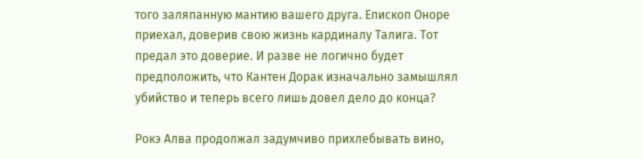того заляпанную мантию вашего друга. Епископ Оноре приехал, доверив свою жизнь кардиналу Талига. Тот предал это доверие. И разве не логично будет предположить, что Кантен Дорак изначально замышлял убийство и теперь всего лишь довел дело до конца?

Рокэ Алва продолжал задумчиво прихлебывать вино,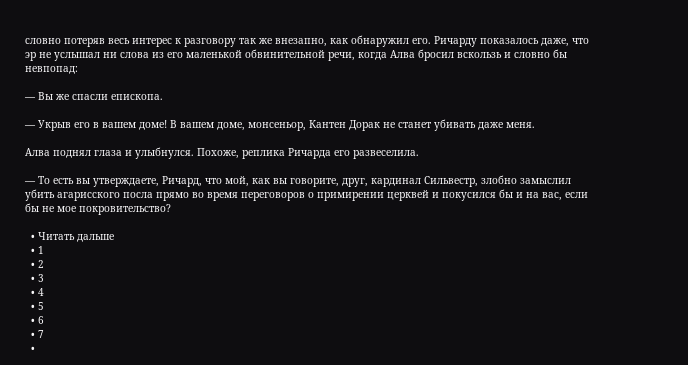словно потеряв весь интерес к разговору так же внезапно, как обнаружил его. Ричарду показалось даже, что эр не услышал ни слова из его маленькой обвинительной речи, когда Алва бросил вскользь и словно бы невпопад:

— Вы же спасли епископа.

— Укрыв его в вашем доме! В вашем доме, монсеньор, Кантен Дорак не станет убивать даже меня.

Алва поднял глаза и улыбнулся. Похоже, реплика Ричарда его развеселила.

— То есть вы утверждаете, Ричард, что мой, как вы говорите, друг, кардинал Сильвестр, злобно замыслил убить агарисского посла прямо во время переговоров о примирении церквей и покусился бы и на вас, если бы не мое покровительство?

  • Читать дальше
  • 1
  • 2
  • 3
  • 4
  • 5
  • 6
  • 7
  •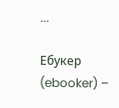...

Ебукер (ebooker) –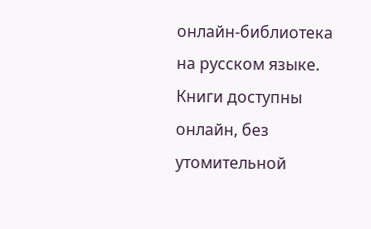онлайн-библиотека на русском языке. Книги доступны онлайн, без утомительной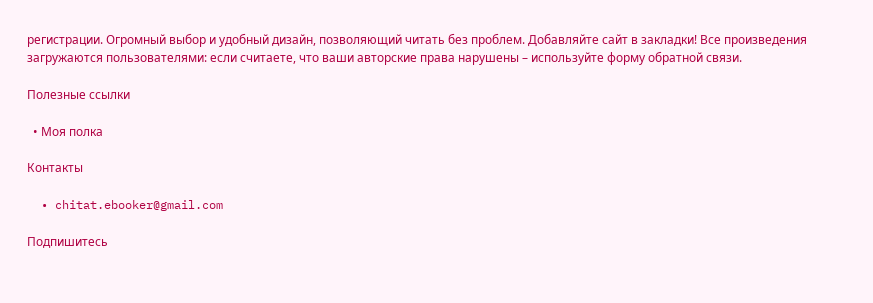регистрации. Огромный выбор и удобный дизайн, позволяющий читать без проблем. Добавляйте сайт в закладки! Все произведения загружаются пользователями: если считаете, что ваши авторские права нарушены – используйте форму обратной связи.

Полезные ссылки

  • Моя полка

Контакты

  • chitat.ebooker@gmail.com

Подпишитесь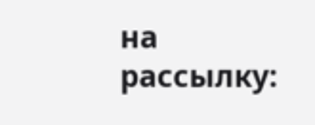на рассылку: